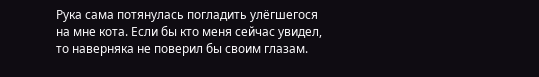Рука сама потянулась погладить улёгшегося на мне кота. Если бы кто меня сейчас увидел, то наверняка не поверил бы своим глазам.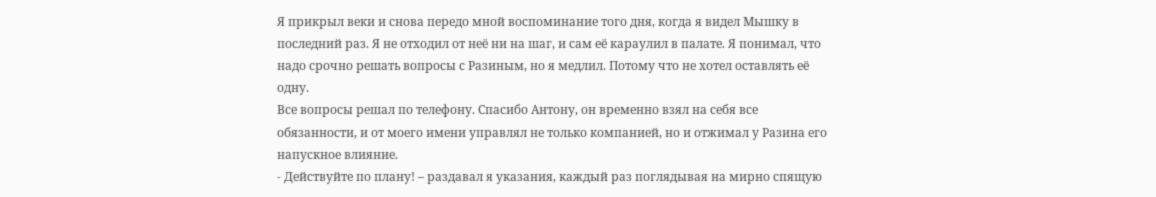Я прикрыл веки и снова передо мной воспоминание того дня, когда я видел Мышку в последний раз. Я не отходил от неё ни на шаг, и сам её караулил в палате. Я понимал, что надо срочно решать вопросы с Разиным, но я медлил. Потому что не хотел оставлять её одну.
Все вопросы решал по телефону. Спасибо Антону, он временно взял на себя все обязанности, и от моего имени управлял не только компанией, но и отжимал у Разина его напускное влияние.
- Действуйте по плану! – раздавал я указания, каждый раз поглядывая на мирно спящую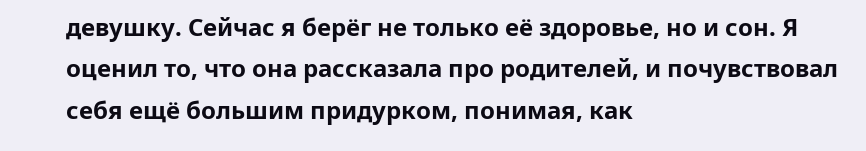девушку. Сейчас я берёг не только её здоровье, но и сон. Я оценил то, что она рассказала про родителей, и почувствовал себя ещё большим придурком, понимая, как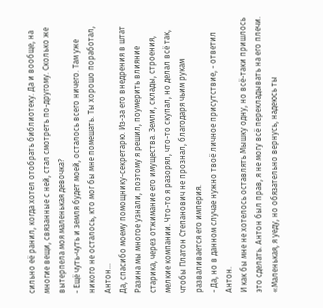сильно её ранил, когда хотел отобрать библиотеку. Да и вообще, на многие вещи, связанные с ней, стал смотреть по-другому. Сколько же вытерпела моя маленькая девочка?
- Ещё чуть-чуть и земля будет моей, осталось всего ничего. Там уже никого не осталось, кто мог бы мне помешать. Ты хорошо поработал, Антон…
Да, спасибо моему помощнику-секретарю. Из-за его внедрения в штат Разина мы многое узнали, поэтому я решил, поумерить влияние старика, через отжимание его имущества. Земли, склады, строения, мелкие компании. Что-то я разорял, что-то скупал, но делал всё так, чтобы Платон Степанович не прознал, благодаря чьим рукам разваливается его империя.
- Да, но в данном случае нужно твоё личное присутствие, - ответил Антон.
И как бы мне не хотелось оставлять Мышку одну, но всё-таки пришлось это сделать. Антон был прав, я не могу всё перекладывать на его плечи.
«Маленькая, я уеду, но обязательно вернусь, надеюсь ты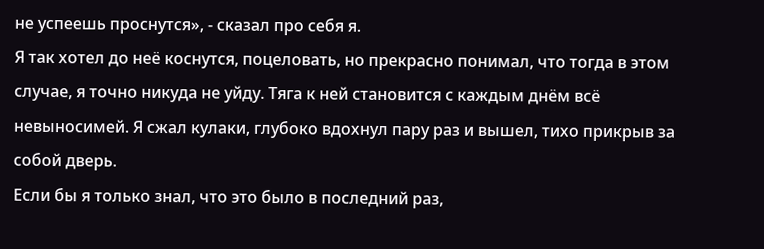не успеешь проснутся», - сказал про себя я.
Я так хотел до неё коснутся, поцеловать, но прекрасно понимал, что тогда в этом случае, я точно никуда не уйду. Тяга к ней становится с каждым днём всё невыносимей. Я сжал кулаки, глубоко вдохнул пару раз и вышел, тихо прикрыв за собой дверь.
Если бы я только знал, что это было в последний раз,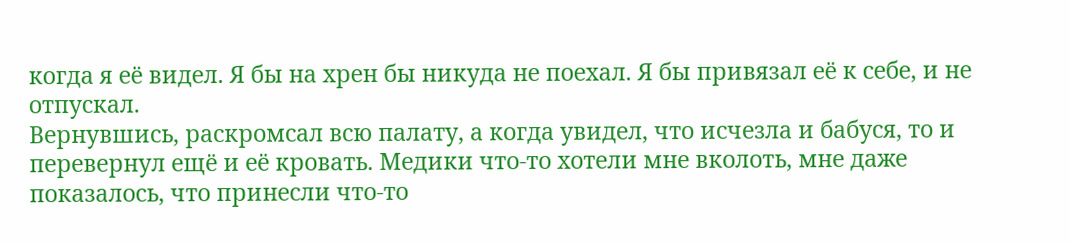когда я её видел. Я бы на хрен бы никуда не поехал. Я бы привязал её к себе, и не отпускал.
Вернувшись, раскромсал всю палату, а когда увидел, что исчезла и бабуся, то и перевернул ещё и её кровать. Медики что-то хотели мне вколоть, мне даже показалось, что принесли что-то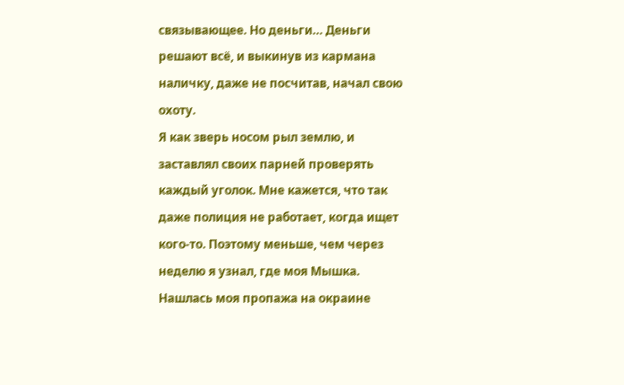связывающее. Но деньги… Деньги решают всё, и выкинув из кармана наличку, даже не посчитав, начал свою охоту.
Я как зверь носом рыл землю, и заставлял своих парней проверять каждый уголок. Мне кажется, что так даже полиция не работает, когда ищет кого-то. Поэтому меньше, чем через неделю я узнал, где моя Мышка.
Нашлась моя пропажа на окраине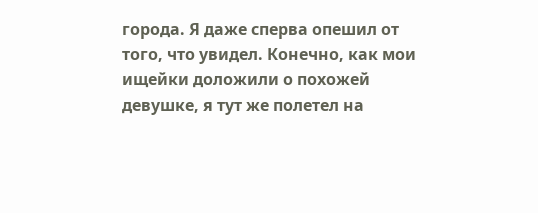города. Я даже сперва опешил от того, что увидел. Конечно, как мои ищейки доложили о похожей девушке, я тут же полетел на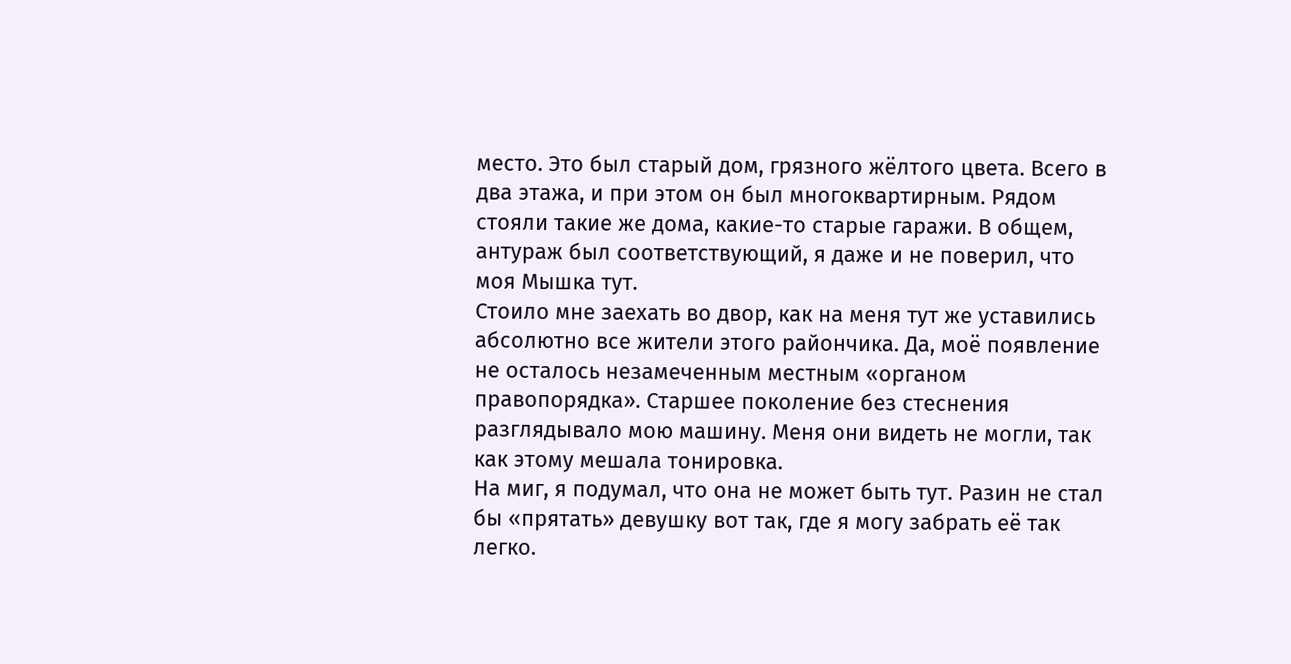место. Это был старый дом, грязного жёлтого цвета. Всего в два этажа, и при этом он был многоквартирным. Рядом стояли такие же дома, какие-то старые гаражи. В общем, антураж был соответствующий, я даже и не поверил, что моя Мышка тут.
Стоило мне заехать во двор, как на меня тут же уставились абсолютно все жители этого райончика. Да, моё появление не осталось незамеченным местным «органом правопорядка». Старшее поколение без стеснения разглядывало мою машину. Меня они видеть не могли, так как этому мешала тонировка.
На миг, я подумал, что она не может быть тут. Разин не стал бы «прятать» девушку вот так, где я могу забрать её так легко.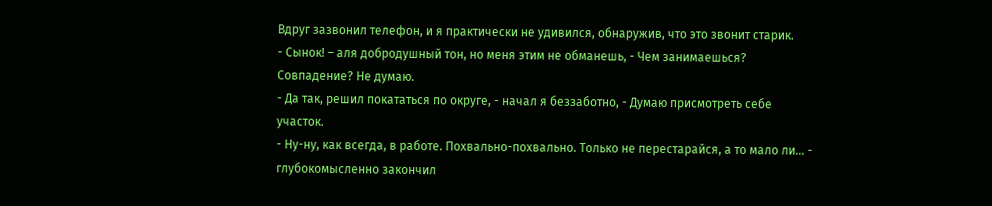Вдруг зазвонил телефон, и я практически не удивился, обнаружив, что это звонит старик.
- Сынок! – аля добродушный тон, но меня этим не обманешь, - Чем занимаешься?
Совпадение? Не думаю.
- Да так, решил покататься по округе, - начал я беззаботно, - Думаю присмотреть себе участок.
- Ну-ну, как всегда, в работе. Похвально-похвально. Только не перестарайся, а то мало ли… - глубокомысленно закончил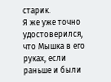старик.
Я же уже точно удостоверился, что Мышка в его руках, если раньше и были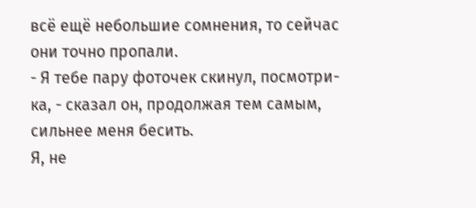всё ещё небольшие сомнения, то сейчас они точно пропали.
- Я тебе пару фоточек скинул, посмотри-ка, - сказал он, продолжая тем самым, сильнее меня бесить.
Я, не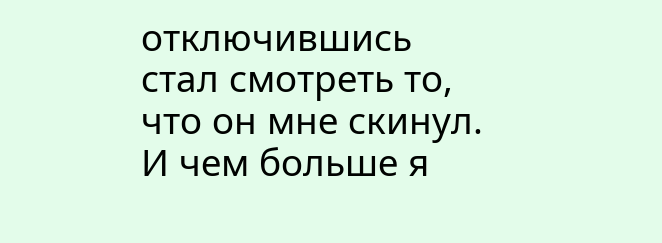отключившись стал смотреть то, что он мне скинул. И чем больше я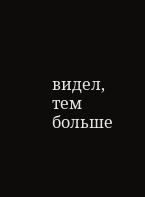видел, тем больше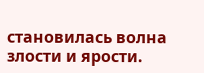становилась волна злости и ярости.